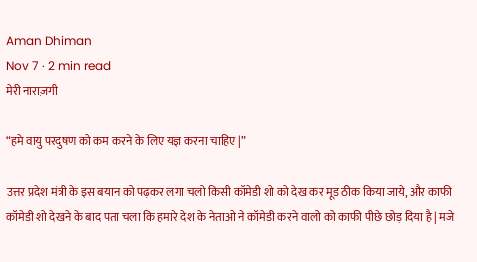Aman Dhiman
Nov 7 · 2 min read
मेरी नाराज़गी

“हमे वायु परदुषण को कम करने के लिए यज्ञ करना चाहिए |”

उत्तर प्रदेश मंत्री के इस बयान को पढ़कर लगा चलो किसी कॉमेडी शो को देख कर मूड ठीक किया जाये, और काफी कॉमेडी शो देखने के बाद पता चला कि हमारे देश के नेताओ ने कॉमेडी करने वालो को काफी पीछे छोड़ दिया है | मजे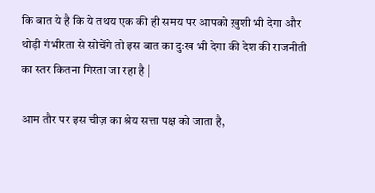कि बात ये है कि ये तथय एक की ही समय पर आपको ख़ुशी भी देगा और थोड़ी गंभीरता से सोचेंगे तो इस बात का दुःख भी देगा की देश की राजनीती का स्तर कितना गिरता जा रहा है |

आम तौर पर इस चीज़ का श्रेय सत्ता पक्ष को जाता है,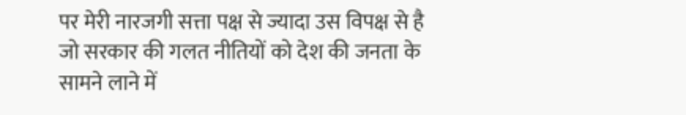पर मेरी नारजगी सत्ता पक्ष से ज्यादा उस विपक्ष से है जो सरकार की गलत नीतियों को देश की जनता के सामने लाने में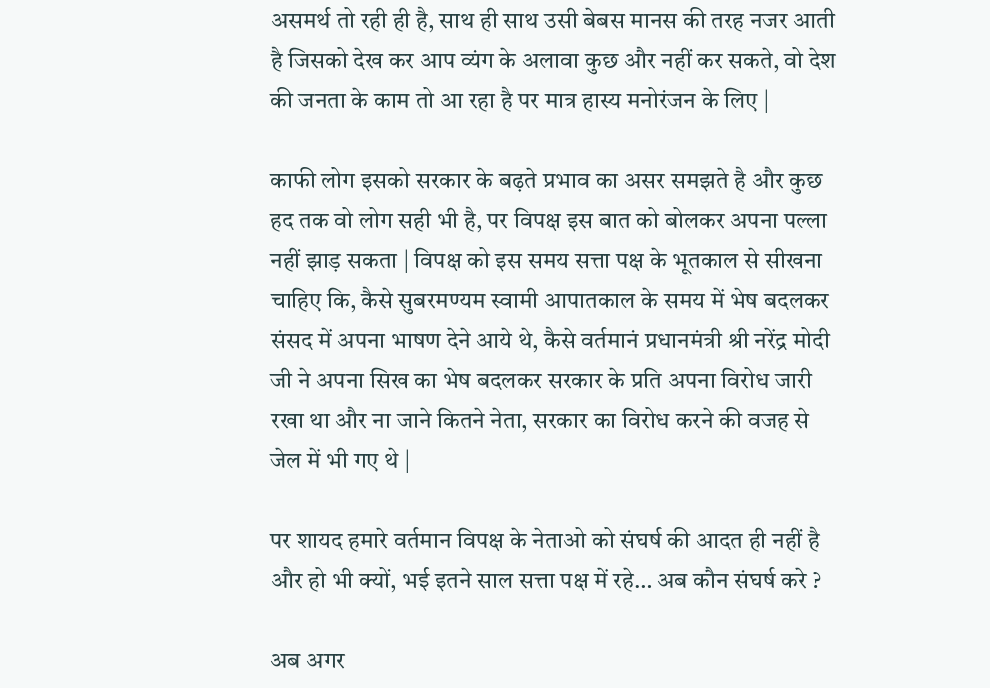असमर्थ तो रही ही है, साथ ही साथ उसी बेबस मानस की तरह नजर आती है जिसको देख कर आप व्यंग के अलावा कुछ और नहीं कर सकते, वो देश की जनता के काम तो आ रहा है पर मात्र हास्य मनोरंजन के लिए |

काफी लोग इसको सरकार के बढ़ते प्रभाव का असर समझते है और कुछ हद तक वो लोग सही भी है, पर विपक्ष इस बात को बोलकर अपना पल्ला नहीं झाड़ सकता | विपक्ष को इस समय सत्ता पक्ष के भूतकाल से सीखना चाहिए कि, कैसे सुबरमण्यम स्वामी आपातकाल के समय में भेष बदलकर संसद में अपना भाषण देने आये थे, कैसे वर्तमानं प्रधानमंत्री श्री नरेंद्र मोदी जी ने अपना सिख का भेष बदलकर सरकार के प्रति अपना विरोध जारी रखा था और ना जाने कितने नेता, सरकार का विरोध करने की वजह से जेल में भी गए थे |

पर शायद हमारे वर्तमान विपक्ष के नेताओ को संघर्ष की आदत ही नहीं है और हो भी क्यों, भई इतने साल सत्ता पक्ष में रहे… अब कौन संघर्ष करे ?

अब अगर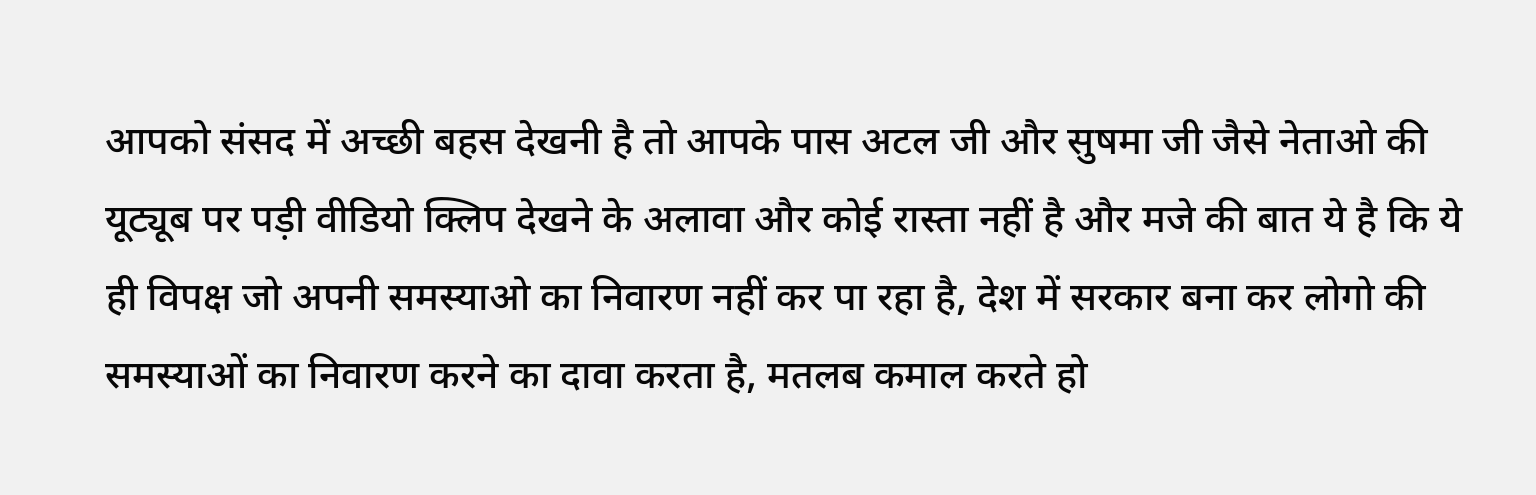आपको संसद में अच्छी बहस देखनी है तो आपके पास अटल जी और सुषमा जी जैसे नेताओ की यूट्यूब पर पड़ी वीडियो क्लिप देखने के अलावा और कोई रास्ता नहीं है और मजे की बात ये है कि ये ही विपक्ष जो अपनी समस्याओ का निवारण नहीं कर पा रहा है, देश में सरकार बना कर लोगो की समस्याओं का निवारण करने का दावा करता है, मतलब कमाल करते हो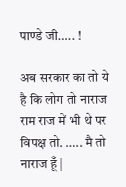पाण्डे जी….. !

अब सरकार का तो ये है कि लोग तो नाराज राम राज में भी थे पर विपक्ष तो. ….. मै तो नाराज हूँ |